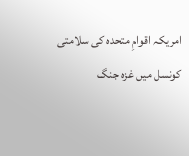امریکہ اقوامِ متحدہ کی سلامتی کونسل میں غزہ جنگ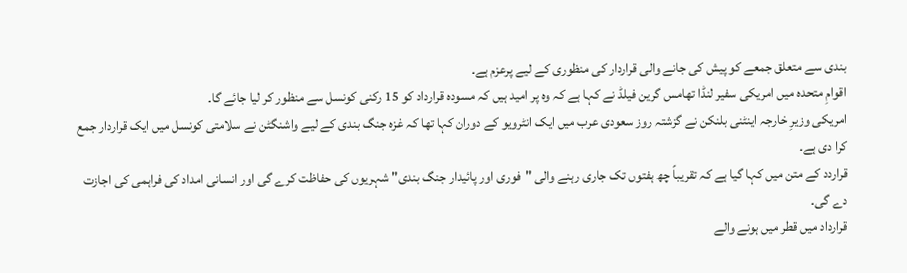بندی سے متعلق جمعے کو پیش کی جانے والی قراردار کی منظوری کے لیے پرعزم ہے۔
اقوامِ متحدہ میں امریکی سفیر لنڈا تھامس گرین فیلڈ نے کہا ہے کہ وہ پر امید ہیں کہ مسودہ قرارداد کو 15 رکنی کونسل سے منظور کر لیا جائے گا۔
امریکی وزیرِ خارجہ اینٹنی بلنکن نے گزشتہ روز سعودی عرب میں ایک انٹرویو کے دوران کہا تھا کہ غزہ جنگ بندی کے لیے واشنگٹن نے سلامتی کونسل میں ایک قراردار جمع کرا دی ہے۔
قراردد کے متن میں کہا گیا ہے کہ تقریباً چھ ہفتوں تک جاری رہنے والی "فوری اور پائیدار جنگ بندی" شہریوں کی حفاظت کرے گی اور انسانی امداد کی فراہمی کی اجازت دے گی۔
قرارداد میں قطر میں ہونے والے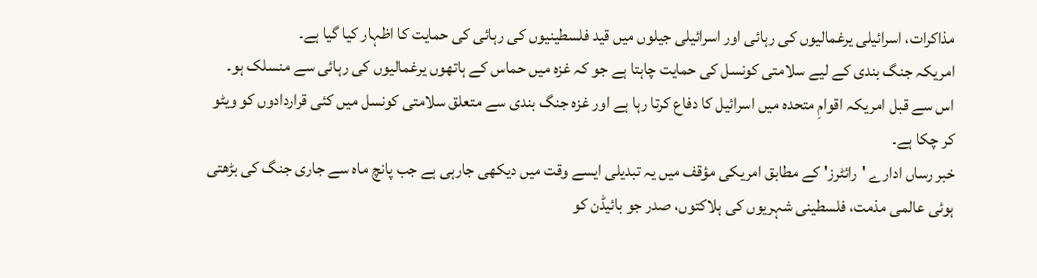مذاکرات، اسرائیلی یرغمالیوں کی رہائی اور اسرائیلی جیلوں میں قید فلسطینیوں کی رہائی کی حمایت کا اظہار کیا گیا ہے۔
امریکہ جنگ بندی کے لیے سلامتی کونسل کی حمایت چاہتا ہے جو کہ غزہ میں حماس کے ہاتھوں یرغمالیوں کی رہائی سے منسلک ہو۔
اس سے قبل امریکہ اقوامِ متحدہ میں اسرائیل کا دفاع کرتا رہا ہے اور غزہ جنگ بندی سے متعلق سلامتی کونسل میں کئی قراردادوں کو ویٹو کر چکا ہے۔
خبر رساں ادارے 'رائٹرز' کے مطابق امریکی مؤقف میں یہ تبدیلی ایسے وقت میں دیکھی جارہی ہے جب پانچ ماہ سے جاری جنگ کی بڑھتی ہوئی عالمی مذمت، فلسطینی شہریوں کی ہلاکتوں، صدر جو بائیڈن کو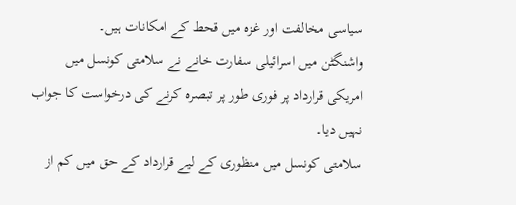سیاسی مخالفت اور غزہ میں قحط کے امکانات ہیں۔
واشنگٹن میں اسرائیلی سفارت خانے نے سلامتی کونسل میں امریکی قرارداد پر فوری طور پر تبصرہ کرنے کی درخواست کا جواب نہیں دیا۔
سلامتی کونسل میں منظوری کے لیے قرارداد کے حق میں کم از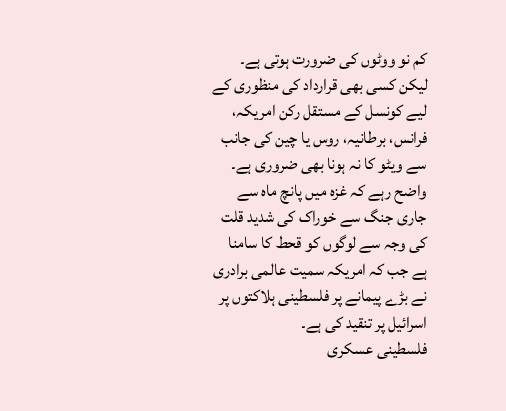کم نو ووٹوں کی ضرورت ہوتی ہے۔ لیکن کسی بھی قرارداد کی منظوری کے لیے کونسل کے مستقل رکن امریکہ، فرانس، برطانیہ، روس یا چین کی جانب سے ویٹو کا نہ ہونا بھی ضروری ہے۔
واضح رہے کہ غزہ میں پانچ ماہ سے جاری جنگ سے خوراک کی شدید قلت کی وجہ سے لوگوں کو قحط کا سامنا ہے جب کہ امریکہ سمیت عالمی برادری نے بڑے پیمانے پر فلسطینی ہلاکتوں پر اسرائیل پر تنقید کی ہے۔
فلسطینی عسکری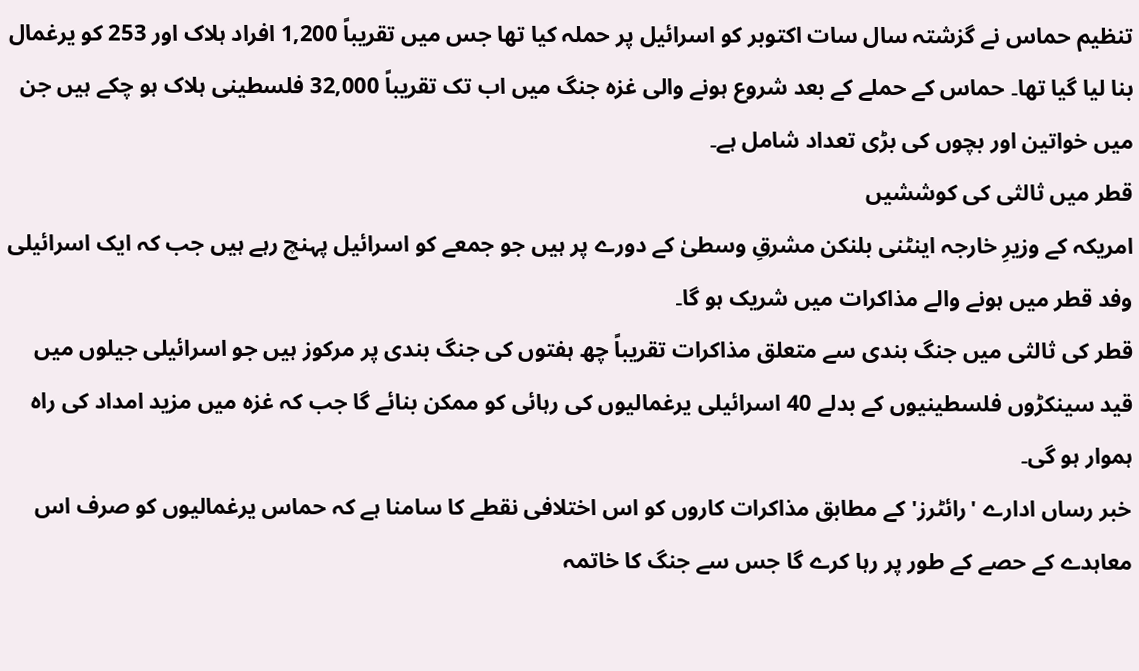تنظیم حماس نے گزشتہ سال سات اکتوبر کو اسرائیل پر حملہ کیا تھا جس میں تقریباً 1,200 افراد ہلاک اور 253 کو یرغمال بنا لیا گیا تھا۔ حماس کے حملے کے بعد شروع ہونے والی غزہ جنگ میں اب تک تقریباً 32,000 فلسطینی ہلاک ہو چکے ہیں جن میں خواتین اور بچوں کی بڑی تعداد شامل ہے۔
قطر میں ثالثی کی کوششیں
امریکہ کے وزیرِ خارجہ اینٹنی بلنکن مشرقِ وسطیٰ کے دورے پر ہیں جو جمعے کو اسرائیل پہنچ رہے ہیں جب کہ ایک اسرائیلی وفد قطر میں ہونے والے مذاکرات میں شریک ہو گا۔
قطر کی ثالثی میں جنگ بندی سے متعلق مذاکرات تقریباً چھ ہفتوں کی جنگ بندی پر مرکوز ہیں جو اسرائیلی جیلوں میں قید سینکڑوں فلسطینیوں کے بدلے 40 اسرائیلی یرغمالیوں کی رہائی کو ممکن بنائے گا جب کہ غزہ میں مزید امداد کی راہ ہموار ہو گی۔
خبر رساں ادارے 'رائٹرز' کے مطابق مذاکرات کاروں کو اس اختلافی نقطے کا سامنا ہے کہ حماس یرغمالیوں کو صرف اس معاہدے کے حصے کے طور پر رہا کرے گا جس سے جنگ کا خاتمہ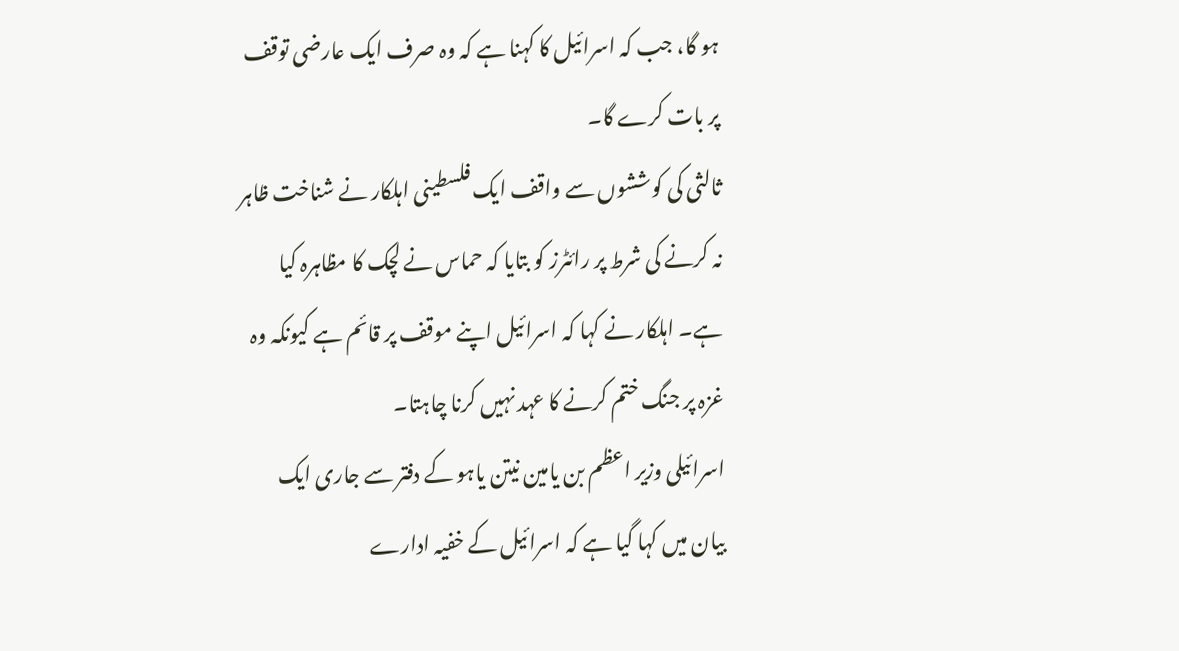ہو گا، جب کہ اسرائیل کا کہنا ہے کہ وہ صرف ایک عارضی توقف پر بات کرے گا۔
ثالثی کی کوششوں سے واقف ایک فلسطینی اہلکار نے شناخت ظاہر نہ کرنے کی شرط پر رائٹرز کو بتایا کہ حماس نے لچک کا مظاہرہ کیا ہے۔ اہلکار نے کہا کہ اسرائیل اپنے موقف پر قائم ہے کیونکہ وہ غزہ پر جنگ ختم کرنے کا عہد نہیں کرنا چاہتا۔
اسرائیلی وزیر اعظم بن یامین نیتن یاہو کے دفتر سے جاری ایک بیان میں کہا گیا ہے کہ اسرائیل کے خفیہ ادارے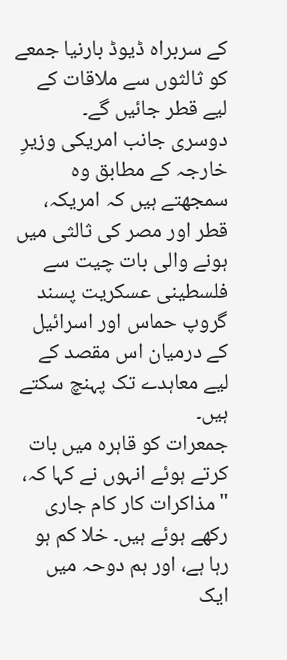کے سربراہ ڈیوڈ بارنیا جمعے کو ثالثوں سے ملاقات کے لیے قطر جائیں گے۔
دوسری جانب امریکی وزیرِ خارجہ کے مطابق وہ سمجھتے ہیں کہ امریکہ، قطر اور مصر کی ثالثی میں ہونے والی بات چیت سے فلسطینی عسکریت پسند گروپ حماس اور اسرائیل کے درمیان اس مقصد کے لیے معاہدے تک پہنچ سکتے ہیں۔
جمعرات کو قاہرہ میں بات کرتے ہوئے انہوں نے کہا کہ، "مذاکرات کار کام جاری رکھے ہوئے ہیں۔ خلا کم ہو رہا ہے، اور ہم دوحہ میں ایک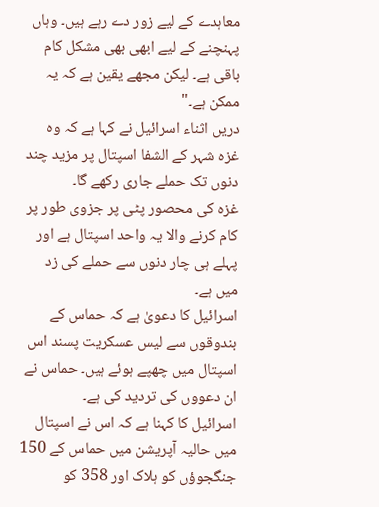معاہدے کے لیے زور دے رہے ہیں۔ وہاں پہنچنے کے لیے ابھی بھی مشکل کام باقی ہے۔ لیکن مجھے یقین ہے کہ یہ ممکن ہے۔"
دریں اثناء اسرائیل نے کہا ہے کہ وہ غزہ شہر کے الشفا اسپتال پر مزید چند دنوں تک حملے جاری رکھے گا۔
غزہ کی محصور پٹی پر جزوی طور پر کام کرنے والا یہ واحد اسپتال ہے اور پہلے ہی چار دنوں سے حملے کی زد میں ہے۔
اسرائیل کا دعویٰ ہے کہ حماس کے بندوقوں سے لیس عسکریت پسند اس اسپتال میں چھپے ہوئے ہیں۔ حماس نے ان دعووں کی تردید کی ہے۔
اسرائیل کا کہنا ہے کہ اس نے اسپتال میں حالیہ آپریشن میں حماس کے 150 جنگجوؤں کو ہلاک اور 358 کو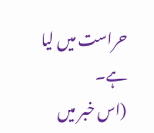حراست میں لیا ہے۔
(اس خبر میں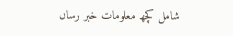شامل کچھ معلومات خبر رساں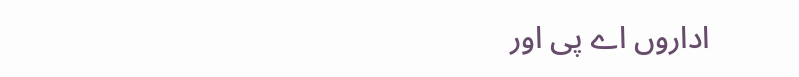اداروں اے پی اور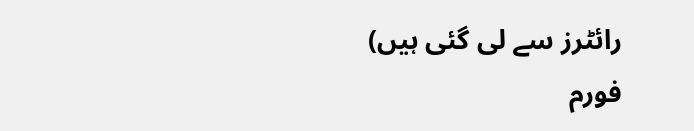رائٹرز سے لی گئی ہیں)
فورم